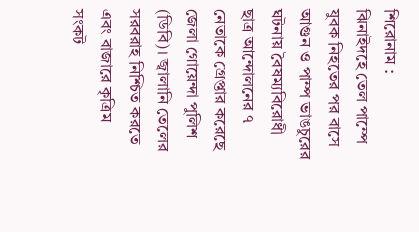শিরোনাম :
ঝিনাইদহে তেল পাম্পে যুবক নিহতের পর বাসে আগুন ও পাম্প ভাঙচুরের ঘটনায় বৈষম্যবিরোধী ছাত্র আন্দোলনের ৭ নেতাকে গ্রেপ্তার করেছে জেলা গোয়েন্দা পুলিশ (ডিবি)। জ্বালানি তেলের সরবরাহ নিশ্চিত করতে এবং বাজারে কৃত্রিম সংকট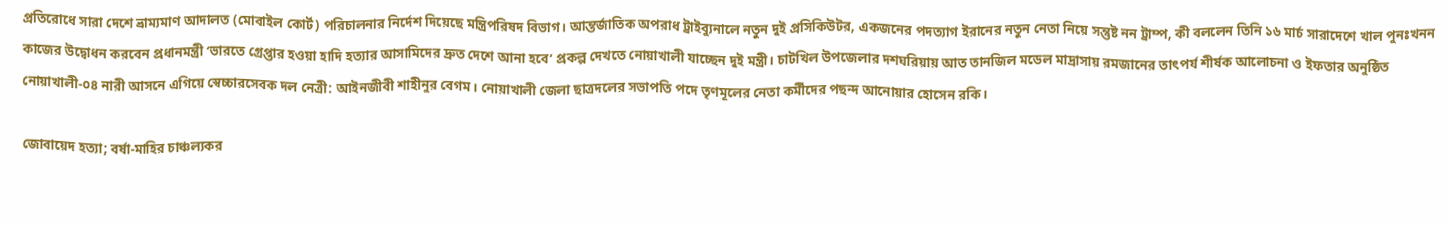প্রতিরোধে সারা দেশে ভ্রাম্যমাণ আদালত (মোবাইল কোর্ট) পরিচালনার নির্দেশ দিয়েছে মন্ত্রিপরিষদ বিভাগ। আন্তর্জাতিক অপরাধ ট্রাইব্যুনালে নতুন দুই প্রসিকিউটর, একজনের পদত্যাগ ইরানের নতুন নেতা নিয়ে সন্তুষ্ট নন ট্রাম্প, কী বললেন তিনি ১৬ মার্চ সারাদেশে খাল পুনঃখনন কাজের উদ্বোধন করবেন প্রধানমন্ত্রী ‘ভারতে গ্রেপ্তার হওয়া হাদি হত্যার আসামিদের দ্রুত দেশে আনা হবে’ প্রকল্প দেখতে নোয়াখালী যাচ্ছেন দুই মন্ত্রী। চাটখিল উপজেলার দশঘরিয়ায় আত তানজিল মডেল মাদ্রাসায় রমজানের তাৎপর্য শীর্ষক আলোচনা ও ইফতার অনুষ্ঠিত নোয়াখালী-০৪ নারী আসনে এগিয়ে স্বেচ্চারসেবক দল নেত্রী: আইনজীবী শাহীনুর বেগম। নোয়াখালী জেলা ছাত্রদলের সভাপতি পদে তৃণমূলের নেতা কর্মীদের পছন্দ আনোয়ার হোসেন রকি।

জোবায়েদ হত্যা; বর্ষা-মাহির চাঞ্চল্যকর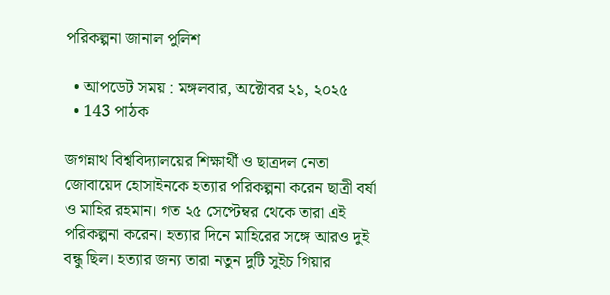পরিকল্পনা জানাল পুলিশ

  • আপডেট সময় : মঙ্গলবার, অক্টোবর ২১, ২০২৫
  • 143 পাঠক

জগন্নাথ বিশ্ববিদ্যালয়ের শিক্ষার্থী ও ছাত্রদল নেতা জোবায়েদ হোসাইনকে হত্যার পরিকল্পনা করেন ছাত্রী বর্ষা ও মাহির রহমান। গত ২৫ সেপ্টেম্বর থেকে তারা এই পরিকল্পনা করেন। হত্যার দিনে মাহিরের সঙ্গে আরও দুই বন্ধু ছিল। হত্যার জন্য তারা নতুন দুটি সুইচ গিয়ার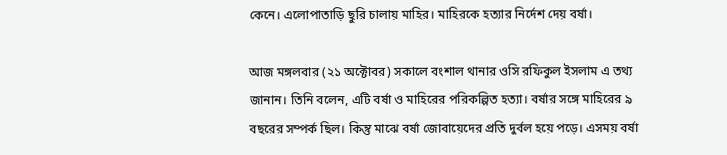কেনে। এলোপাতাড়ি ছুরি চালায় মাহির। মাহিরকে হত্যার নির্দেশ দেয় বর্ষা।

আজ মঙ্গলবার (২১ অক্টোবর) সকালে বংশাল থানার ওসি রফিকুল ইসলাম এ তথ্য জানান। তিনি বলেন, এটি বর্ষা ও মাহিরের পরিকল্পিত হত্যা। বর্ষার সঙ্গে মাহিরের ৯ বছরের সম্পর্ক ছিল। কিন্তু মাঝে বর্ষা জোবায়েদের প্রতি দুর্বল হয়ে পড়ে। এসময় বর্ষা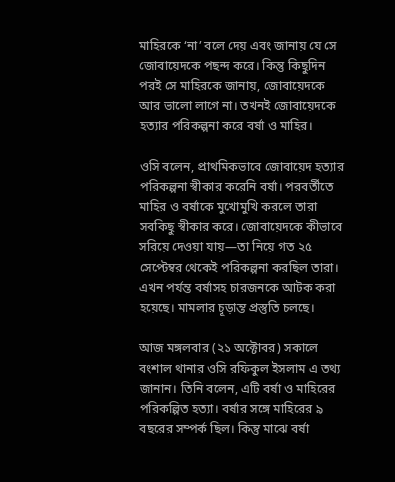মাহিরকে ‘না’ বলে দেয় এবং জানায় যে সে জোবায়েদকে পছন্দ করে। কিন্তু কিছুদিন পরই সে মাহিরকে জানায়, জোবায়েদকে আর ভালো লাগে না। তখনই জোবায়েদকে হত্যার পরিকল্পনা করে বর্ষা ও মাহির।

ওসি বলেন, প্রাথমিকভাবে জোবায়েদ হত্যার পরিকল্পনা স্বীকার করেনি বর্ষা। পরবর্তীতে মাহির ও বর্ষাকে মুখোমুখি করলে তারা সবকিছু স্বীকার করে। জোবায়েদকে কীভাবে সরিয়ে দেওয়া যায়—তা নিয়ে গত ২৫ সেপ্টেম্বর থেকেই পরিকল্পনা করছিল তারা। এখন পর্যন্ত বর্ষাসহ চারজনকে আটক করা হয়েছে। মামলার চূড়ান্ত প্রস্তুতি চলছে।

আজ মঙ্গলবার (২১ অক্টোবর) সকালে বংশাল থানার ওসি রফিকুল ইসলাম এ তথ্য জানান। তিনি বলেন, এটি বর্ষা ও মাহিরের পরিকল্পিত হত্যা। বর্ষার সঙ্গে মাহিরের ৯ বছরের সম্পর্ক ছিল। কিন্তু মাঝে বর্ষা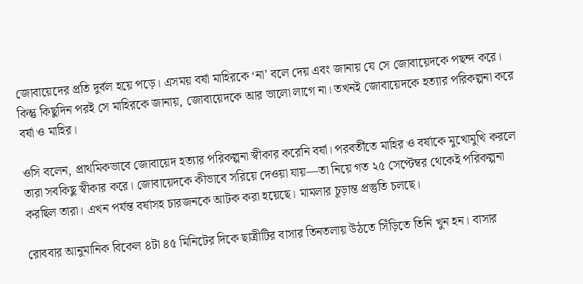জোবায়েদের প্রতি দুর্বল হয়ে পড়ে। এসময় বর্ষা মাহিরকে ‘না’ বলে দেয় এবং জানায় যে সে জোবায়েদকে পছন্দ করে। কিন্তু কিছুদিন পরই সে মাহিরকে জানায়, জোবায়েদকে আর ভালো লাগে না। তখনই জোবায়েদকে হত্যার পরিকল্পনা করে বর্ষা ও মাহির।

ওসি বলেন, প্রাথমিকভাবে জোবায়েদ হত্যার পরিকল্পনা স্বীকার করেনি বর্ষা। পরবর্তীতে মাহির ও বর্ষাকে মুখোমুখি করলে তারা সবকিছু স্বীকার করে। জোবায়েদকে কীভাবে সরিয়ে দেওয়া যায়—তা নিয়ে গত ২৫ সেপ্টেম্বর থেকেই পরিকল্পনা করছিল তারা। এখন পর্যন্ত বর্ষাসহ চারজনকে আটক করা হয়েছে। মামলার চূড়ান্ত প্রস্তুতি চলছে।

রোববার আনুমানিক বিকেল ৪টা ৪৫ মিনিটের দিকে ছাত্রীটির বাসার তিনতলায় উঠতে সিঁড়িতে তিনি খুন হন। বাসার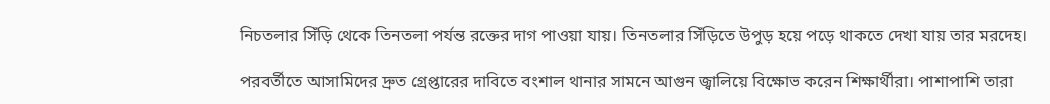নিচতলার সিঁড়ি থেকে তিনতলা পর্যন্ত রক্তের দাগ পাওয়া যায়। তিনতলার সিঁড়িতে উপুড় হয়ে পড়ে থাকতে দেখা যায় তার মরদেহ।

পরবর্তীতে আসামিদের দ্রুত গ্রেপ্তারের দাবিতে বংশাল থানার সামনে আগুন জ্বালিয়ে বিক্ষোভ করেন শিক্ষার্থীরা। পাশাপাশি তারা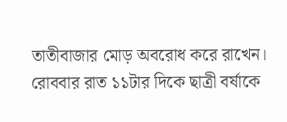তাতীবাজার মোড় অবরোধ করে রাখেন। রোববার রাত ১১টার দিকে ছাত্রী বর্ষাকে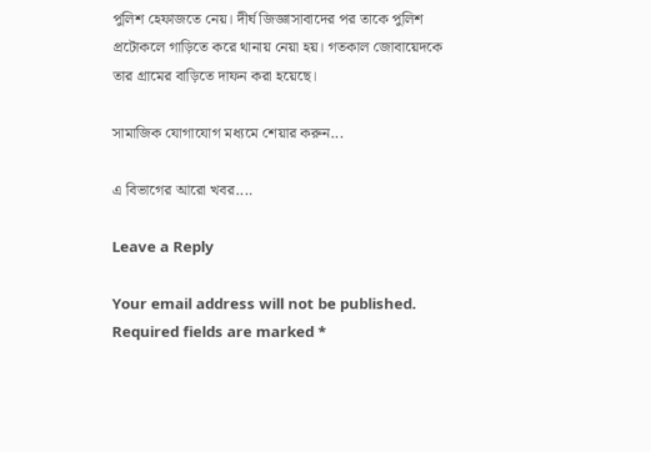পুলিশ হেফাজতে নেয়। দীর্ঘ জিজ্ঞাসাবাদের পর তাকে পুলিশ প্রটোকলে গাড়িতে করে থানায় নেয়া হয়। গতকাল জোবায়েদকে তার গ্রামের বাড়িতে দাফন করা হয়েছে।

সামাজিক যোগাযোগ মধ্যমে শেয়ার করুন...

এ বিভাগের আরো খবর....

Leave a Reply

Your email address will not be published. Required fields are marked *